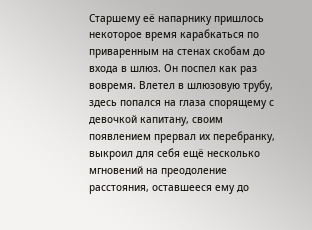Старшему её напарнику пришлось некоторое время карабкаться по приваренным на стенах скобам до входа в шлюз. Он поспел как раз вовремя. Влетел в шлюзовую трубу, здесь попался на глаза спорящему с девочкой капитану, своим появлением прервал их перебранку, выкроил для себя ещё несколько мгновений на преодоление расстояния, оставшееся ему до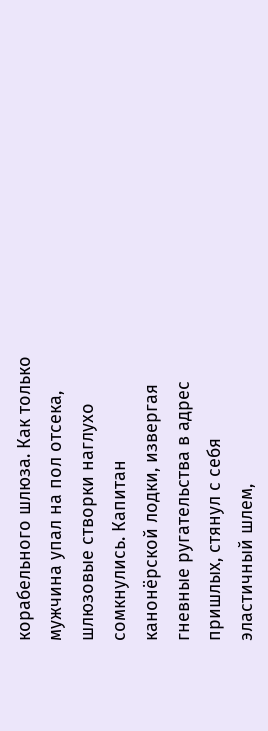корабельного шлюза. Как только мужчина упал на пол отсека, шлюзовые створки наглухо сомкнулись. Капитан канонёрской лодки, извергая гневные ругательства в адрес пришлых, стянул с себя эластичный шлем,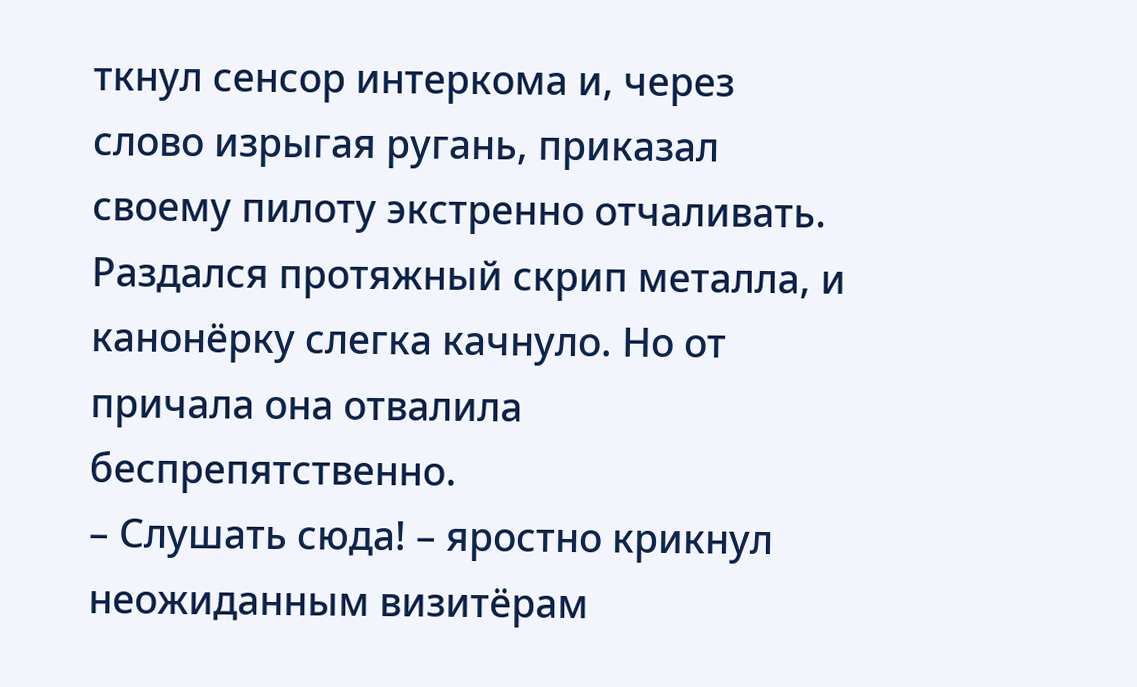ткнул сенсор интеркома и, через слово изрыгая ругань, приказал своему пилоту экстренно отчаливать. Раздался протяжный скрип металла, и канонёрку слегка качнуло. Но от причала она отвалила беспрепятственно.
– Слушать сюда! – яростно крикнул неожиданным визитёрам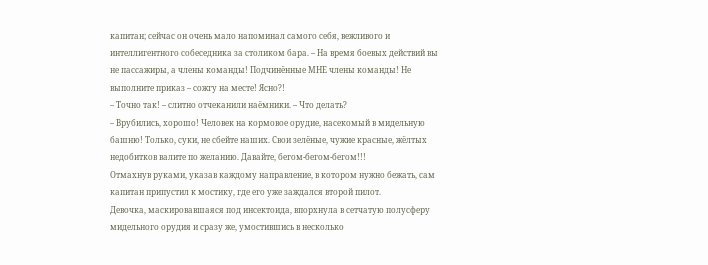капитан; сейчас он очень мало напоминал самого себя, вежливого и интеллигентного собеседника за столиком бара. – На время боевых действий вы не пассажиры, а члены команды! Подчинённые МНЕ члены команды! Не выполните приказ – сожгу на месте! Ясно?!
– Точно так! – слитно отчеканили наёмники. – Что делать?
– Врубились, хорошо! Человек на кормовое орудие, насекомый в мидельную башню! Только, суки, не сбейте наших. Свои зелёные, чужие красные, жёлтых недобитков валите по желанию. Давайте, бегом-бегом-бегом!!!
Отмахнув руками, указав каждому направление, в котором нужно бежать, сам капитан припустил к мостику, где его уже заждался второй пилот.
Девочка, маскировавшаяся под инсектоида, впорхнула в сетчатую полусферу мидельного орудия и сразу же, умостившись в несколько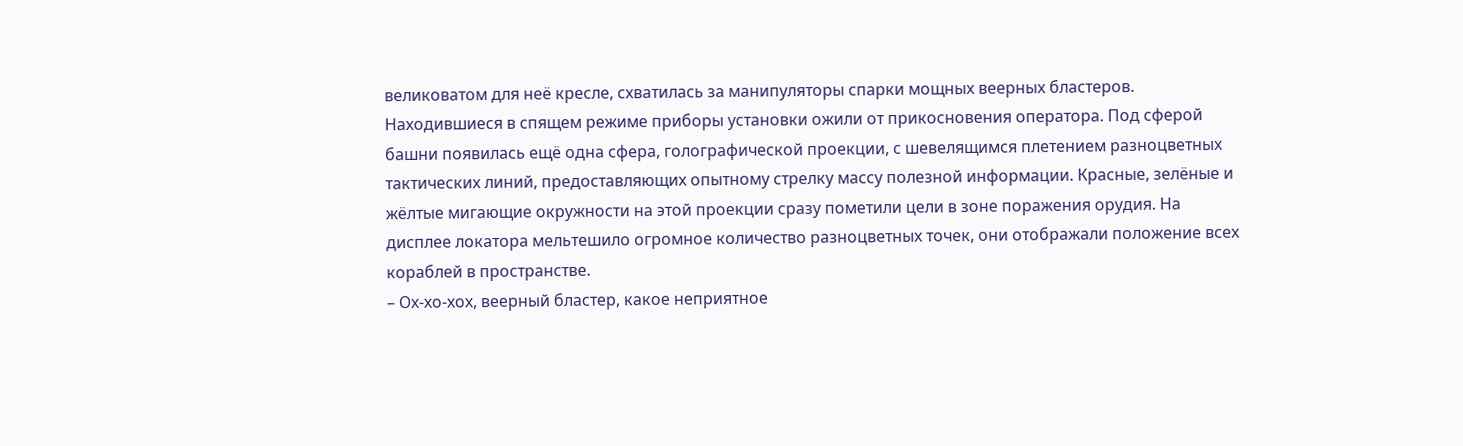великоватом для неё кресле, схватилась за манипуляторы спарки мощных веерных бластеров. Находившиеся в спящем режиме приборы установки ожили от прикосновения оператора. Под сферой башни появилась ещё одна сфера, голографической проекции, с шевелящимся плетением разноцветных тактических линий, предоставляющих опытному стрелку массу полезной информации. Красные, зелёные и жёлтые мигающие окружности на этой проекции сразу пометили цели в зоне поражения орудия. На дисплее локатора мельтешило огромное количество разноцветных точек, они отображали положение всех кораблей в пространстве.
– Ох-хо-хох, веерный бластер, какое неприятное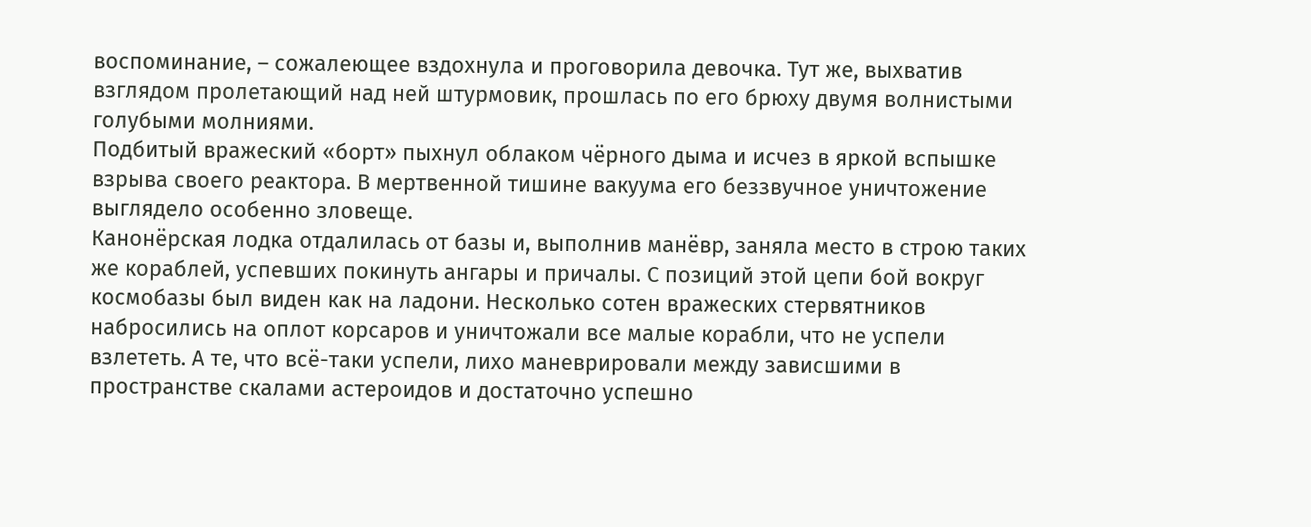воспоминание, – сожалеющее вздохнула и проговорила девочка. Тут же, выхватив взглядом пролетающий над ней штурмовик, прошлась по его брюху двумя волнистыми голубыми молниями.
Подбитый вражеский «борт» пыхнул облаком чёрного дыма и исчез в яркой вспышке взрыва своего реактора. В мертвенной тишине вакуума его беззвучное уничтожение выглядело особенно зловеще.
Канонёрская лодка отдалилась от базы и, выполнив манёвр, заняла место в строю таких же кораблей, успевших покинуть ангары и причалы. С позиций этой цепи бой вокруг космобазы был виден как на ладони. Несколько сотен вражеских стервятников набросились на оплот корсаров и уничтожали все малые корабли, что не успели взлететь. А те, что всё-таки успели, лихо маневрировали между зависшими в пространстве скалами астероидов и достаточно успешно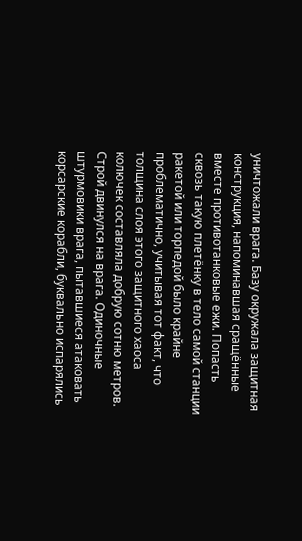уничтожали врага. Базу окружала защитная конструкция, напоминавшая сращённые вместе противотанковые ежи. Попасть сквозь такую плетёнку в тело самой станции ракетой или торпедой было крайне проблематично, учитывая тот факт, что толщина слоя этого защитного хаоса колючек составляла добрую сотню метров.
Строй двинулся на врага. Одиночные штурмовики врага, пытавшиеся атаковать корсарские корабли, буквально испарялись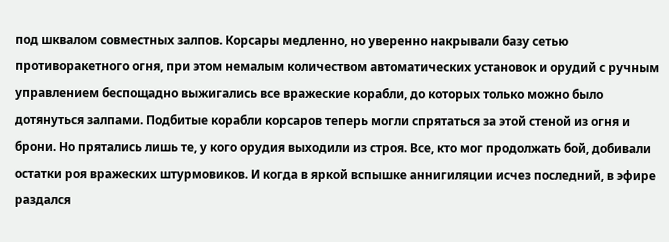под шквалом совместных залпов. Корсары медленно, но уверенно накрывали базу сетью противоракетного огня, при этом немалым количеством автоматических установок и орудий с ручным управлением беспощадно выжигались все вражеские корабли, до которых только можно было дотянуться залпами. Подбитые корабли корсаров теперь могли спрятаться за этой стеной из огня и брони. Но прятались лишь те, у кого орудия выходили из строя. Все, кто мог продолжать бой, добивали остатки роя вражеских штурмовиков. И когда в яркой вспышке аннигиляции исчез последний, в эфире раздался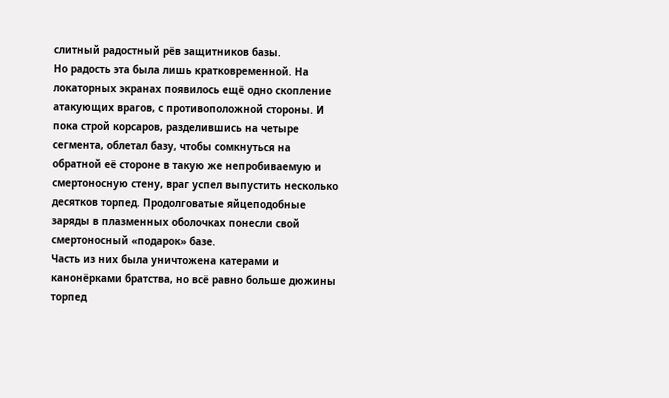слитный радостный рёв защитников базы.
Но радость эта была лишь кратковременной. На локаторных экранах появилось ещё одно скопление атакующих врагов, с противоположной стороны. И пока строй корсаров, разделившись на четыре сегмента, облетал базу, чтобы сомкнуться на обратной её стороне в такую же непробиваемую и смертоносную стену, враг успел выпустить несколько десятков торпед. Продолговатые яйцеподобные заряды в плазменных оболочках понесли свой смертоносный «подарок» базе.
Часть из них была уничтожена катерами и канонёрками братства, но всё равно больше дюжины торпед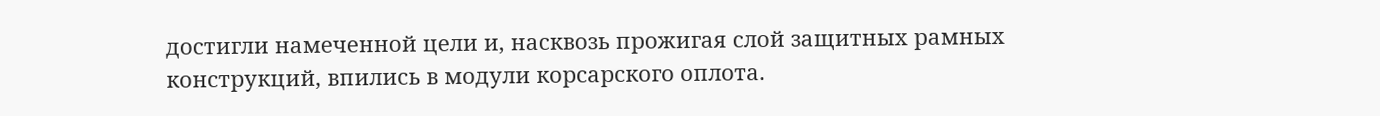достигли намеченной цели и, насквозь прожигая слой защитных рамных конструкций, впились в модули корсарского оплота.